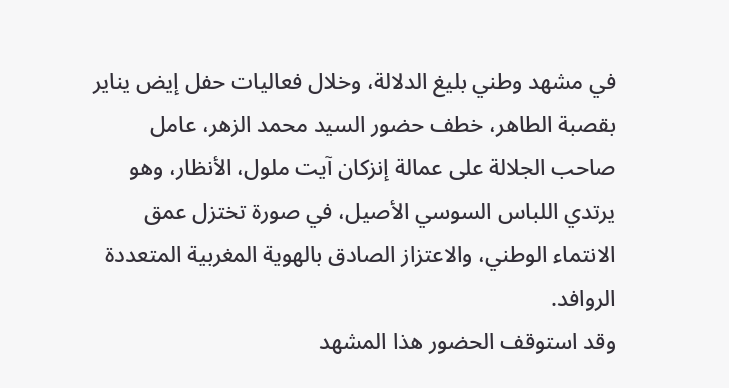في مشهد وطني بليغ الدلالة، وخلال فعاليات حفل إيض يناير بقصبة الطاهر، خطف حضور السيد محمد الزهر، عامل صاحب الجلالة على عمالة إنزكان آيت ملول، الأنظار، وهو يرتدي اللباس السوسي الأصيل، في صورة تختزل عمق الانتماء الوطني، والاعتزاز الصادق بالهوية المغربية المتعددة الروافد.
وقد استوقف الحضور هذا المشهد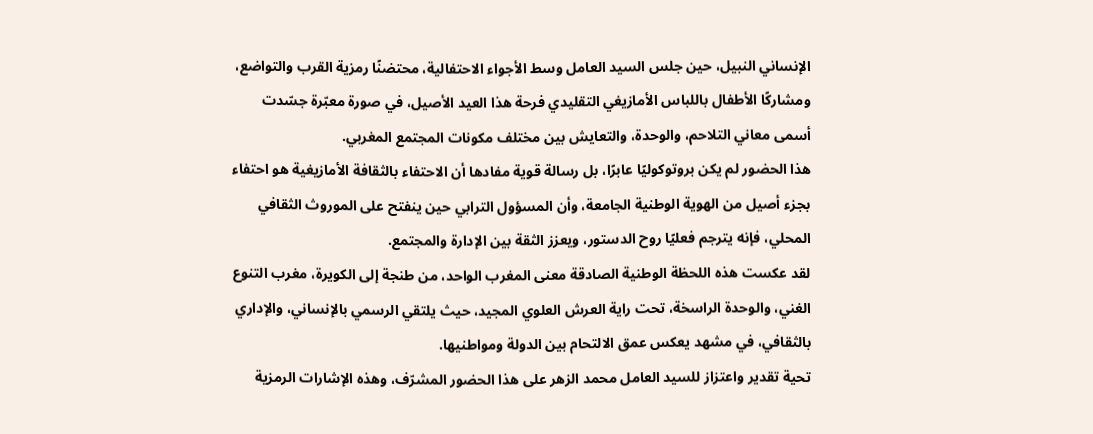الإنساني النبيل، حين جلس السيد العامل وسط الأجواء الاحتفالية، محتضنًا رمزية القرب والتواضع، ومشاركًا الأطفال باللباس الأمازيغي التقليدي فرحة هذا العيد الأصيل، في صورة معبّرة جسّدت أسمى معاني التلاحم، والوحدة، والتعايش بين مختلف مكونات المجتمع المغربي.
هذا الحضور لم يكن بروتوكوليًا عابرًا، بل رسالة قوية مفادها أن الاحتفاء بالثقافة الأمازيغية هو احتفاء بجزء أصيل من الهوية الوطنية الجامعة، وأن المسؤول الترابي حين ينفتح على الموروث الثقافي المحلي، فإنه يترجم فعليًا روح الدستور، ويعزز الثقة بين الإدارة والمجتمع.
لقد عكست هذه اللحظة الوطنية الصادقة معنى المغرب الواحد، من طنجة إلى الكويرة، مغرب التنوع الغني، والوحدة الراسخة، تحت راية العرش العلوي المجيد، حيث يلتقي الرسمي بالإنساني، والإداري بالثقافي، في مشهد يعكس عمق الالتحام بين الدولة ومواطنيها.
تحية تقدير واعتزاز للسيد العامل محمد الزهر على هذا الحضور المشرّف، وهذه الإشارات الرمزية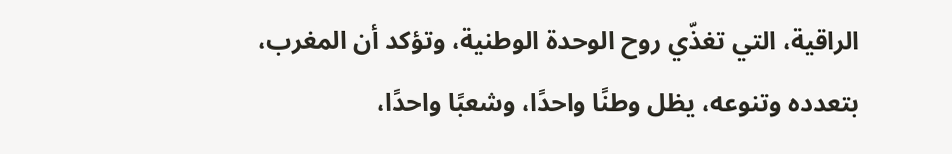الراقية، التي تغذّي روح الوحدة الوطنية، وتؤكد أن المغرب، بتعدده وتنوعه، يظل وطنًا واحدًا، وشعبًا واحدًا،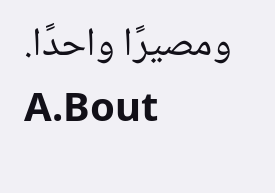ومصيرًا واحدًا.
A.Bout